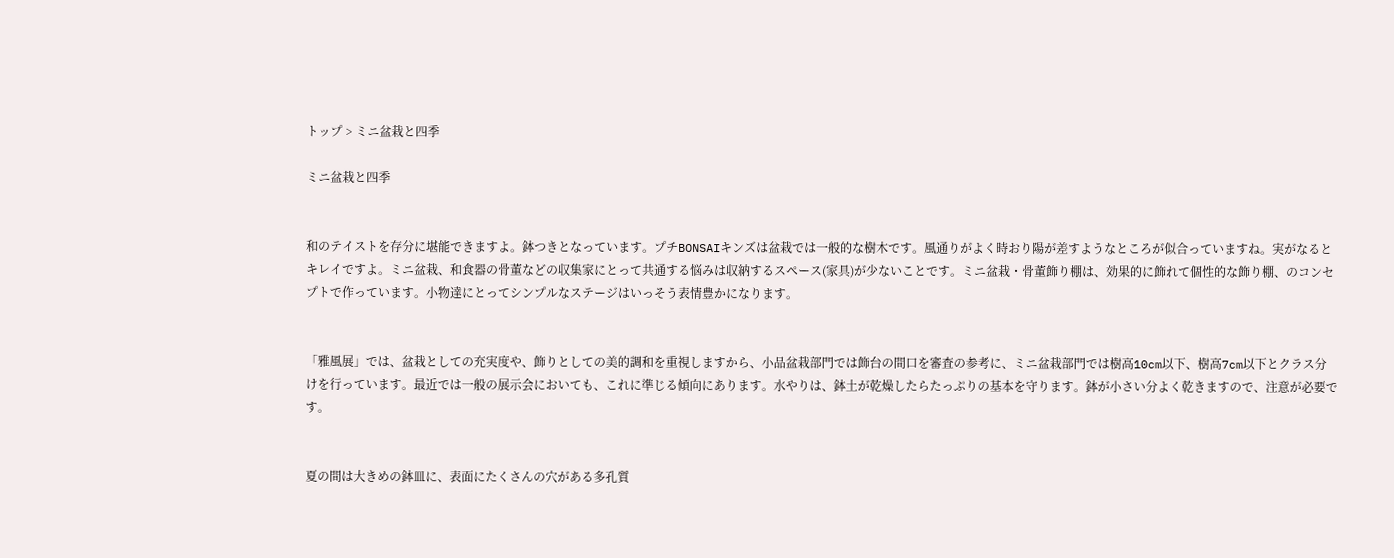トップ > ミニ盆栽と四季

ミニ盆栽と四季


和のテイストを存分に堪能できますよ。鉢つきとなっています。プチBONSAIキンズは盆栽では一般的な樹木です。風通りがよく時おり陽が差すようなところが似合っていますね。実がなるとキレイですよ。ミニ盆栽、和食器の骨董などの収集家にとって共通する悩みは収納するスペース(家具)が少ないことです。ミニ盆栽・骨董飾り棚は、効果的に飾れて個性的な飾り棚、のコンセプトで作っています。小物達にとってシンプルなステージはいっそう表情豊かになります。


「雅風展」では、盆栽としての充実度や、飾りとしての美的調和を重視しますから、小品盆栽部門では飾台の間口を審査の参考に、ミニ盆栽部門では樹高10cm以下、樹高7cm以下とクラス分けを行っています。最近では一般の展示会においても、これに準じる傾向にあります。水やりは、鉢土が乾燥したらたっぷりの基本を守ります。鉢が小さい分よく乾きますので、注意が必要です。


夏の間は大きめの鉢皿に、表面にたくさんの穴がある多孔質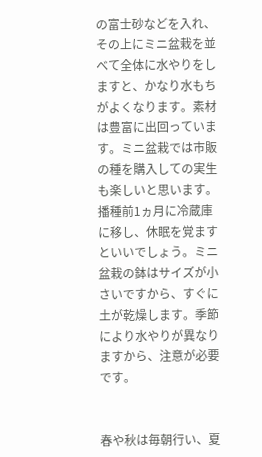の富士砂などを入れ、その上にミニ盆栽を並べて全体に水やりをしますと、かなり水もちがよくなります。素材は豊富に出回っています。ミニ盆栽では市販の種を購入しての実生も楽しいと思います。播種前1ヵ月に冷蔵庫に移し、休眠を覚ますといいでしょう。ミニ盆栽の鉢はサイズが小さいですから、すぐに土が乾燥します。季節により水やりが異なりますから、注意が必要です。


春や秋は毎朝行い、夏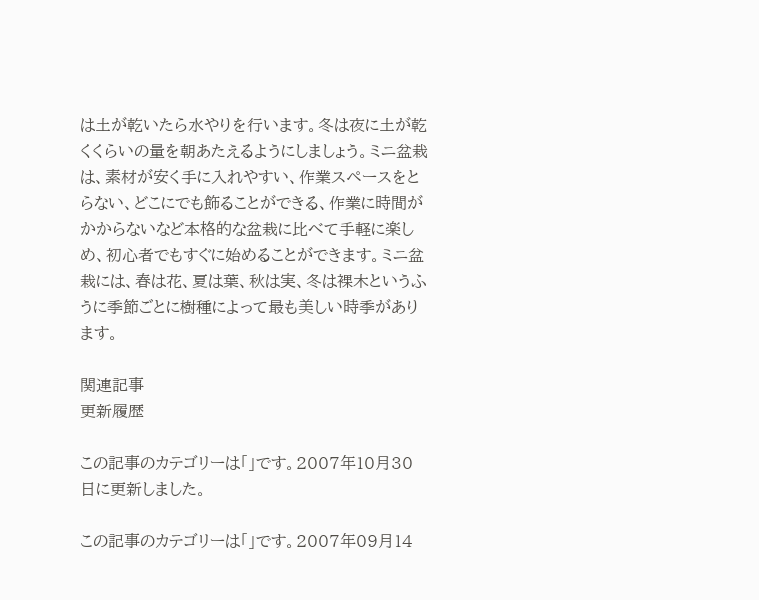は土が乾いたら水やりを行います。冬は夜に土が乾くくらいの量を朝あたえるようにしましょう。ミニ盆栽は、素材が安く手に入れやすい、作業スペースをとらない、どこにでも飾ることができる、作業に時間がかからないなど本格的な盆栽に比べて手軽に楽しめ、初心者でもすぐに始めることができます。ミニ盆栽には、春は花、夏は葉、秋は実、冬は裸木というふうに季節ごとに樹種によって最も美しい時季があります。

関連記事
更新履歴

この記事のカテゴリーは「」です。2007年10月30日に更新しました。

この記事のカテゴリーは「」です。2007年09月14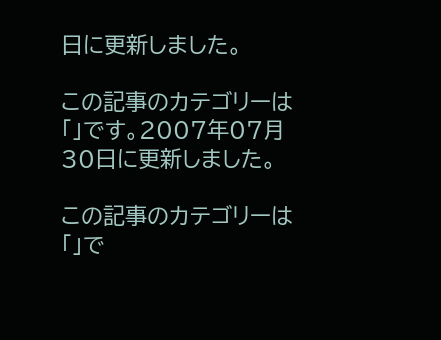日に更新しました。

この記事のカテゴリーは「」です。2007年07月30日に更新しました。

この記事のカテゴリーは「」で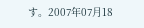す。2007年07月18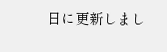日に更新しまし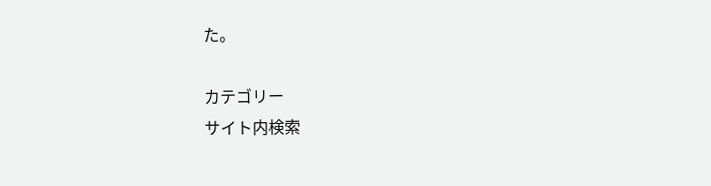た。

カテゴリー
サイト内検索